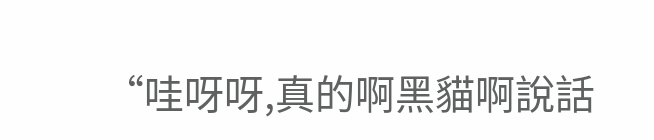“哇呀呀,真的啊黑貓啊說話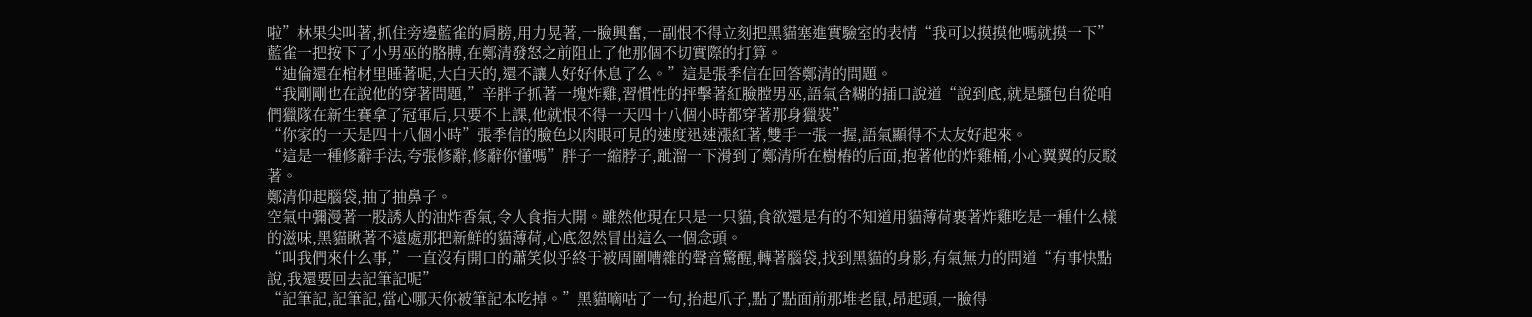啦”林果尖叫著,抓住旁邊藍雀的肩膀,用力晃著,一臉興奮,一副恨不得立刻把黑貓塞進實驗室的表情“我可以摸摸他嗎就摸一下”
藍雀一把按下了小男巫的胳膊,在鄭清發怒之前阻止了他那個不切實際的打算。
“迪倫還在棺材里睡著呢,大白天的,還不讓人好好休息了么。”這是張季信在回答鄭清的問題。
“我剛剛也在說他的穿著問題,”辛胖子抓著一塊炸雞,習慣性的抨擊著紅臉膛男巫,語氣含糊的插口說道“說到底,就是騷包自從咱們獵隊在新生賽拿了冠軍后,只要不上課,他就恨不得一天四十八個小時都穿著那身獵裝”
“你家的一天是四十八個小時”張季信的臉色以肉眼可見的速度迅速漲紅著,雙手一張一握,語氣顯得不太友好起來。
“這是一種修辭手法,夸張修辭,修辭你懂嗎”胖子一縮脖子,跐溜一下滑到了鄭清所在樹樁的后面,抱著他的炸雞桶,小心翼翼的反駁著。
鄭清仰起腦袋,抽了抽鼻子。
空氣中彌漫著一股誘人的油炸香氣,令人食指大開。雖然他現在只是一只貓,食欲還是有的不知道用貓薄荷裹著炸雞吃是一種什么樣的滋味,黑貓瞅著不遠處那把新鮮的貓薄荷,心底忽然冒出這么一個念頭。
“叫我們來什么事,”一直沒有開口的蕭笑似乎終于被周圍嘈雜的聲音驚醒,轉著腦袋,找到黑貓的身影,有氣無力的問道“有事快點說,我還要回去記筆記呢”
“記筆記,記筆記,當心哪天你被筆記本吃掉。”黑貓嘀咕了一句,抬起爪子,點了點面前那堆老鼠,昂起頭,一臉得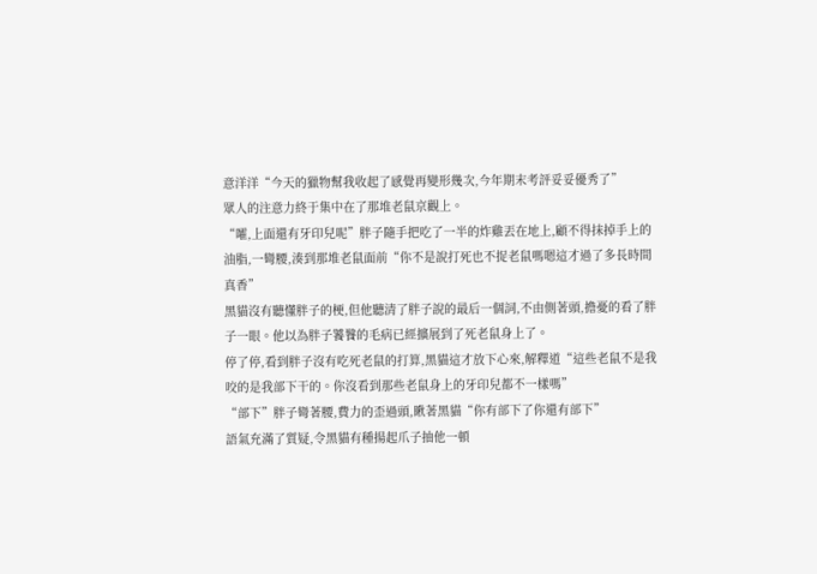意洋洋“今天的獵物幫我收起了感覺再變形幾次,今年期末考評妥妥優秀了”
眾人的注意力終于集中在了那堆老鼠京觀上。
“嚯,上面還有牙印兒呢”胖子隨手把吃了一半的炸雞丟在地上,顧不得抹掉手上的油脂,一彎腰,湊到那堆老鼠面前“你不是說打死也不捉老鼠嗎嗯這才過了多長時間真香”
黑貓沒有聽懂胖子的梗,但他聽清了胖子說的最后一個詞,不由側著頭,擔憂的看了胖子一眼。他以為胖子饕餮的毛病已經擴展到了死老鼠身上了。
停了停,看到胖子沒有吃死老鼠的打算,黑貓這才放下心來,解釋道“這些老鼠不是我咬的是我部下干的。你沒看到那些老鼠身上的牙印兒都不一樣嗎”
“部下”胖子彎著腰,費力的歪過頭,瞅著黑貓“你有部下了你還有部下”
語氣充滿了質疑,令黑貓有種揚起爪子抽他一頓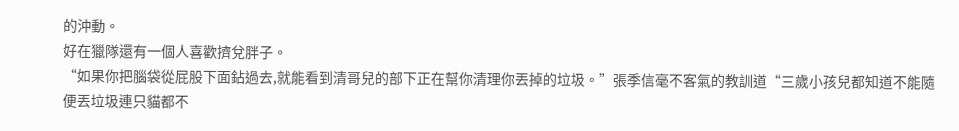的沖動。
好在獵隊還有一個人喜歡擠兌胖子。
“如果你把腦袋從屁股下面鉆過去,就能看到清哥兒的部下正在幫你清理你丟掉的垃圾。”張季信毫不客氣的教訓道“三歲小孩兒都知道不能隨便丟垃圾連只貓都不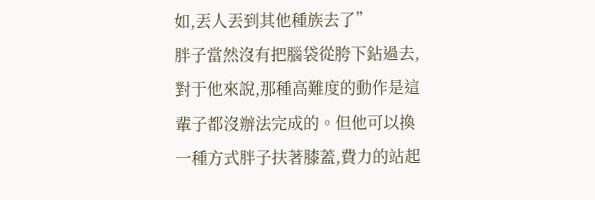如,丟人丟到其他種族去了”
胖子當然沒有把腦袋從胯下鉆過去,對于他來說,那種高難度的動作是這輩子都沒辦法完成的。但他可以換一種方式胖子扶著膝蓋,費力的站起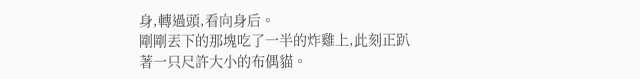身,轉過頭,看向身后。
剛剛丟下的那塊吃了一半的炸雞上,此刻正趴著一只尺許大小的布偶貓。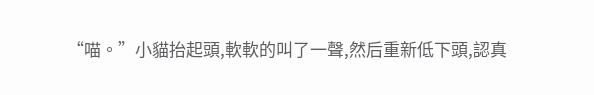“喵。”小貓抬起頭,軟軟的叫了一聲,然后重新低下頭,認真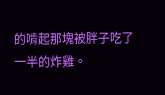的啃起那塊被胖子吃了一半的炸雞。